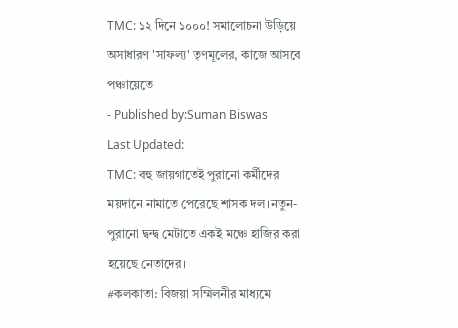TMC: ১২ দিনে ১০০০! সমালোচনা উড়িয়ে অসাধারণ 'সাফল্য' তৃণমূলের, কাজে আসবে পঞ্চায়েতে
- Published by:Suman Biswas
Last Updated:
TMC: বহু জায়গাতেই পুরানো কর্মীদের ময়দানে নামাতে পেরেছে শাসক দল।নতুন-পুরানো দ্বন্দ্ব মেটাতে একই মঞ্চে হাজির করা হয়েছে নেতাদের।
#কলকাতা: বিজয়া সম্মিলনীর মাধ্যমে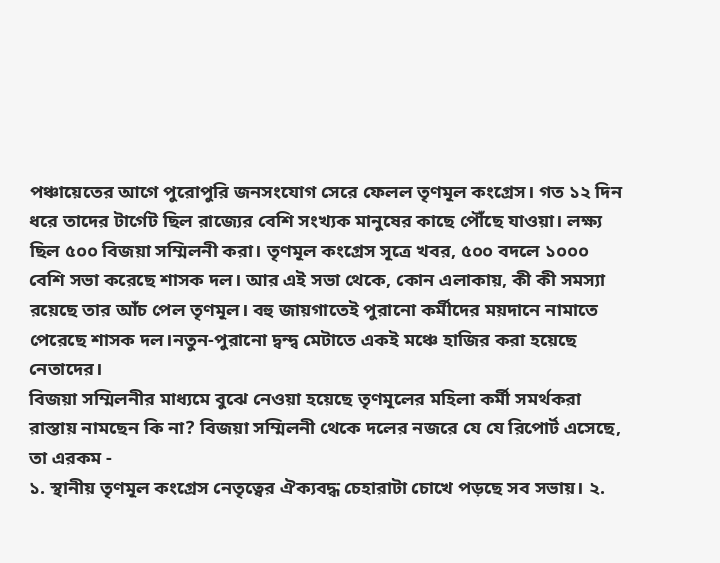পঞ্চায়েতের আগে পুরোপুরি জনসংযোগ সেরে ফেলল তৃণমূল কংগ্রেস। গত ১২ দিন ধরে তাদের টার্গেট ছিল রাজ্যের বেশি সংখ্যক মানুষের কাছে পৌঁছে যাওয়া। লক্ষ্য ছিল ৫০০ বিজয়া সম্মিলনী করা। তৃণমূল কংগ্রেস সূত্রে খবর, ৫০০ বদলে ১০০০ বেশি সভা করেছে শাসক দল। আর এই সভা থেকে, কোন এলাকায়, কী কী সমস্যা রয়েছে তার আঁচ পেল তৃণমূল। বহু জায়গাতেই পুরানো কর্মীদের ময়দানে নামাতে পেরেছে শাসক দল।নতুন-পুরানো দ্বন্দ্ব মেটাতে একই মঞ্চে হাজির করা হয়েছে নেতাদের।
বিজয়া সম্মিলনীর মাধ্যমে বুঝে নেওয়া হয়েছে তৃণমূলের মহিলা কর্মী সমর্থকরা রাস্তায় নামছেন কি না? বিজয়া সম্মিলনী থেকে দলের নজরে যে যে রিপোর্ট এসেছে, তা এরকম -
১. স্থানীয় তৃণমূল কংগ্রেস নেতৃত্বের ঐক্যবদ্ধ চেহারাটা চোখে পড়ছে সব সভায়। ২.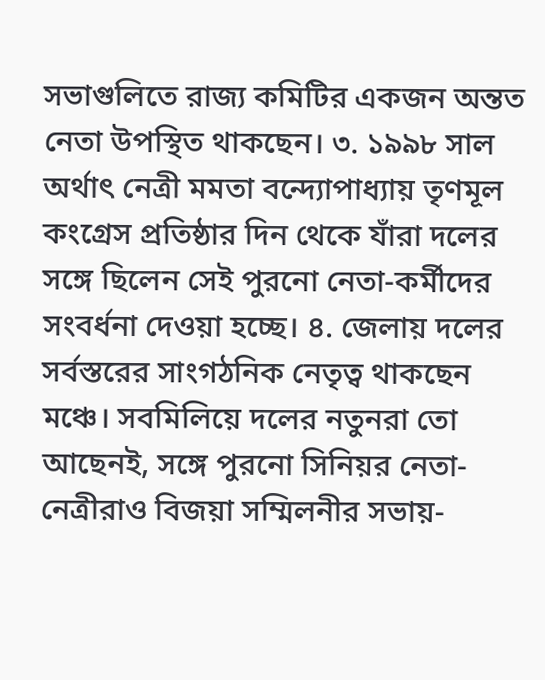সভাগুলিতে রাজ্য কমিটির একজন অন্তত নেতা উপস্থিত থাকছেন। ৩. ১৯৯৮ সাল অর্থাৎ নেত্রী মমতা বন্দ্যোপাধ্যায় তৃণমূল কংগ্রেস প্রতিষ্ঠার দিন থেকে যাঁরা দলের সঙ্গে ছিলেন সেই পুরনো নেতা-কর্মীদের সংবর্ধনা দেওয়া হচ্ছে। ৪. জেলায় দলের সর্বস্তরের সাংগঠনিক নেতৃত্ব থাকছেন মঞ্চে। সবমিলিয়ে দলের নতুনরা তো আছেনই, সঙ্গে পুরনো সিনিয়র নেতা-নেত্রীরাও বিজয়া সম্মিলনীর সভায়-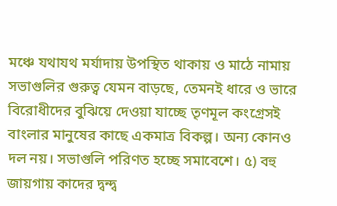মঞ্চে যথাযথ মর্যাদায় উপস্থিত থাকায় ও মাঠে নামায় সভাগুলির গুরুত্ব যেমন বাড়ছে, তেমনই ধারে ও ভারে বিরোধীদের বুঝিয়ে দেওয়া যাচ্ছে তৃণমূল কংগ্রেসই বাংলার মানুষের কাছে একমাত্র বিকল্প। অন্য কোনও দল নয়। সভাগুলি পরিণত হচ্ছে সমাবেশে। ৫) বহু জায়গায় কাদের দ্বন্দ্ব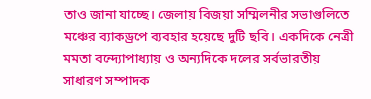তাও জানা যাচ্ছে। জেলায় বিজয়া সম্মিলনীর সভাগুলিতে মঞ্চের ব্যাকড্রপে ব্যবহার হয়েছে দুটি ছবি। একদিকে নেত্রী মমতা বন্দ্যোপাধ্যায় ও অন্যদিকে দলের সর্বভারতীয় সাধারণ সম্পাদক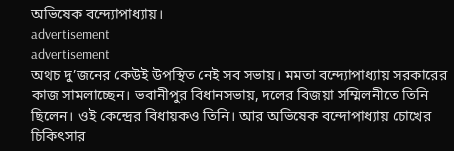অভিষেক বন্দ্যোপাধ্যায়।
advertisement
advertisement
অথচ দু’জনের কেউই উপস্থিত নেই সব সভায়। মমতা বন্দ্যোপাধ্যায় সরকারের কাজ সামলাচ্ছেন। ভবানীপুর বিধানসভায়, দলের বিজয়া সম্মিলনীতে তিনি ছিলেন। ওই কেন্দ্রের বিধায়কও তিনি। আর অভিষেক বন্দোপাধ্যায় চোখের চিকিৎসার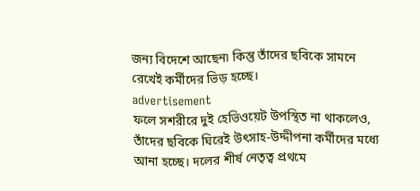জন্য বিদেশে আছেন৷ কিন্তু তাঁদের ছবিকে সামনে রেখেই কর্মীদের ভিড় হচ্ছে।
advertisement
ফলে সশরীরে দুই হেভিওয়েট উপস্থিত না থাকলেও, তাঁদের ছবিকে ঘিরেই উৎসাহ-উদ্দীপনা কর্মীদের মধ্যে আনা হচ্ছে। দলের শীর্ষ নেতৃত্ব প্রথমে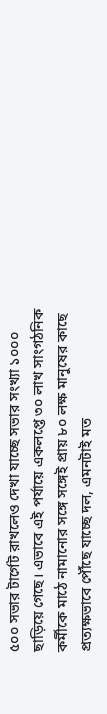৫০০ সভার টার্গেট রাখলেও দেখা যাচ্ছে সভার সংখ্যা ১০০০ ছাড়িয়ে গেছে। এভাবে এই পর্যায়ে একলপ্তে ৩০ লাখ সাংগঠনিক কর্মীকে মাঠে নামানোর সঙ্গে সঙ্গেই প্রায় ৮০ লক্ষ মানুষের কাছে প্রত্যক্ষভাবে পৌঁছে যাচ্ছে দল, এমনটাই মত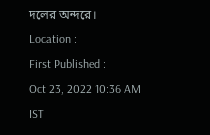দলের অন্দরে।
Location :
First Published :
Oct 23, 2022 10:36 AM IST